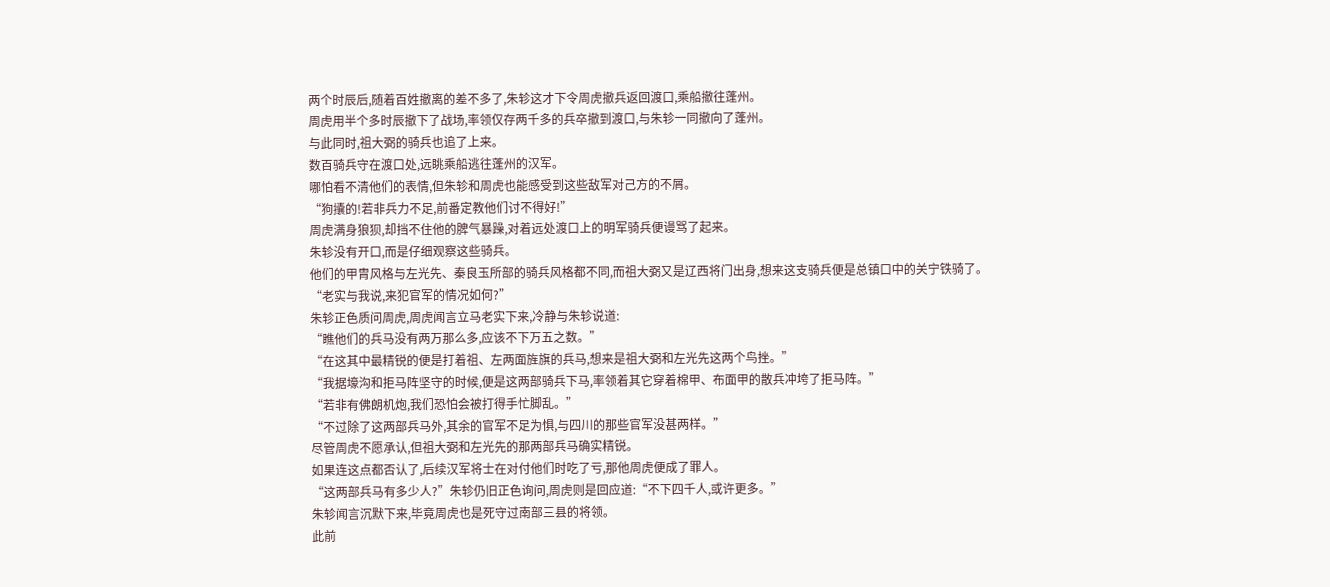两个时辰后,随着百姓撤离的差不多了,朱轸这才下令周虎撤兵返回渡口,乘船撤往蓬州。
周虎用半个多时辰撤下了战场,率领仅存两千多的兵卒撤到渡口,与朱轸一同撤向了蓬州。
与此同时,祖大弼的骑兵也追了上来。
数百骑兵守在渡口处,远眺乘船逃往蓬州的汉军。
哪怕看不清他们的表情,但朱轸和周虎也能感受到这些敌军对己方的不屑。
“狗攮的!若非兵力不足,前番定教他们讨不得好!”
周虎满身狼狈,却挡不住他的脾气暴躁,对着远处渡口上的明军骑兵便谩骂了起来。
朱轸没有开口,而是仔细观察这些骑兵。
他们的甲胄风格与左光先、秦良玉所部的骑兵风格都不同,而祖大弼又是辽西将门出身,想来这支骑兵便是总镇口中的关宁铁骑了。
“老实与我说,来犯官军的情况如何?”
朱轸正色质问周虎,周虎闻言立马老实下来,冷静与朱轸说道:
“瞧他们的兵马没有两万那么多,应该不下万五之数。”
“在这其中最精锐的便是打着祖、左两面旌旗的兵马,想来是祖大弼和左光先这两个鸟挫。”
“我据壕沟和拒马阵坚守的时候,便是这两部骑兵下马,率领着其它穿着棉甲、布面甲的散兵冲垮了拒马阵。”
“若非有佛朗机炮,我们恐怕会被打得手忙脚乱。”
“不过除了这两部兵马外,其余的官军不足为惧,与四川的那些官军没甚两样。”
尽管周虎不愿承认,但祖大弼和左光先的那两部兵马确实精锐。
如果连这点都否认了,后续汉军将士在对付他们时吃了亏,那他周虎便成了罪人。
“这两部兵马有多少人?”朱轸仍旧正色询问,周虎则是回应道:“不下四千人,或许更多。”
朱轸闻言沉默下来,毕竟周虎也是死守过南部三县的将领。
此前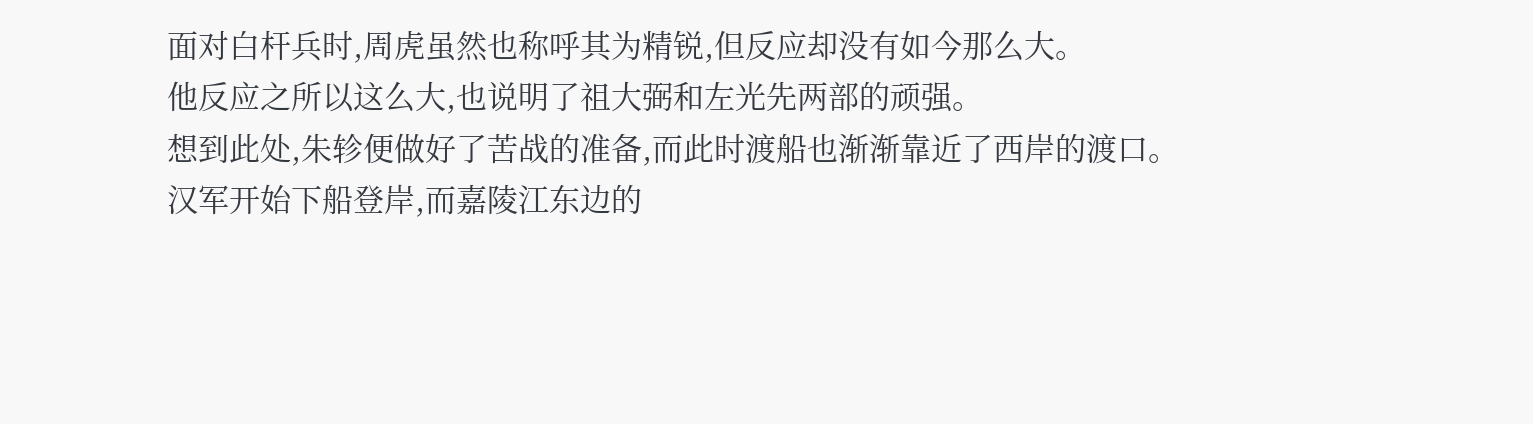面对白杆兵时,周虎虽然也称呼其为精锐,但反应却没有如今那么大。
他反应之所以这么大,也说明了祖大弼和左光先两部的顽强。
想到此处,朱轸便做好了苦战的准备,而此时渡船也渐渐靠近了西岸的渡口。
汉军开始下船登岸,而嘉陵江东边的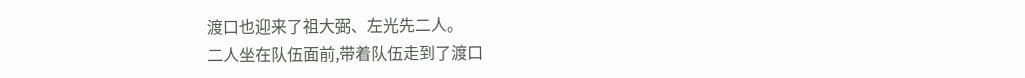渡口也迎来了祖大弼、左光先二人。
二人坐在队伍面前,带着队伍走到了渡口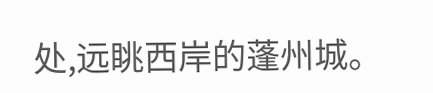处,远眺西岸的蓬州城。